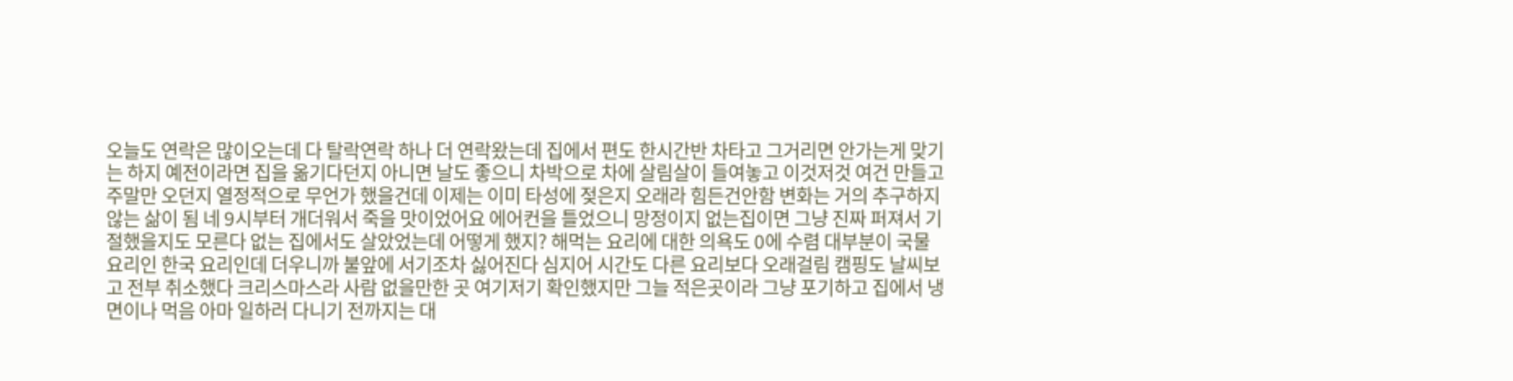오늘도 연락은 많이오는데 다 탈락연락 하나 더 연락왔는데 집에서 편도 한시간반 차타고 그거리면 안가는게 맞기는 하지 예전이라면 집을 옮기다던지 아니면 날도 좋으니 차박으로 차에 살림살이 들여놓고 이것저것 여건 만들고 주말만 오던지 열정적으로 무언가 했을건데 이제는 이미 타성에 젖은지 오래라 힘든건안함 변화는 거의 추구하지 않는 삶이 됨 네 9시부터 개더워서 죽을 맛이었어요 에어컨을 틀었으니 망정이지 없는집이면 그냥 진짜 퍼져서 기절했을지도 모른다 없는 집에서도 살았었는데 어떻게 했지? 해먹는 요리에 대한 의욕도 0에 수렴 대부분이 국물 요리인 한국 요리인데 더우니까 불앞에 서기조차 싫어진다 심지어 시간도 다른 요리보다 오래걸림 캠핑도 날씨보고 전부 취소했다 크리스마스라 사람 없을만한 곳 여기저기 확인했지만 그늘 적은곳이라 그냥 포기하고 집에서 냉면이나 먹음 아마 일하러 다니기 전까지는 대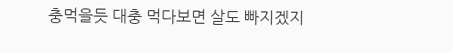충먹을듯 대충 먹다보면 살도 빠지겠지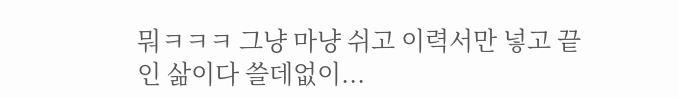뭐ㅋㅋㅋ 그냥 마냥 쉬고 이력서만 넣고 끝인 삶이다 쓸데없이...